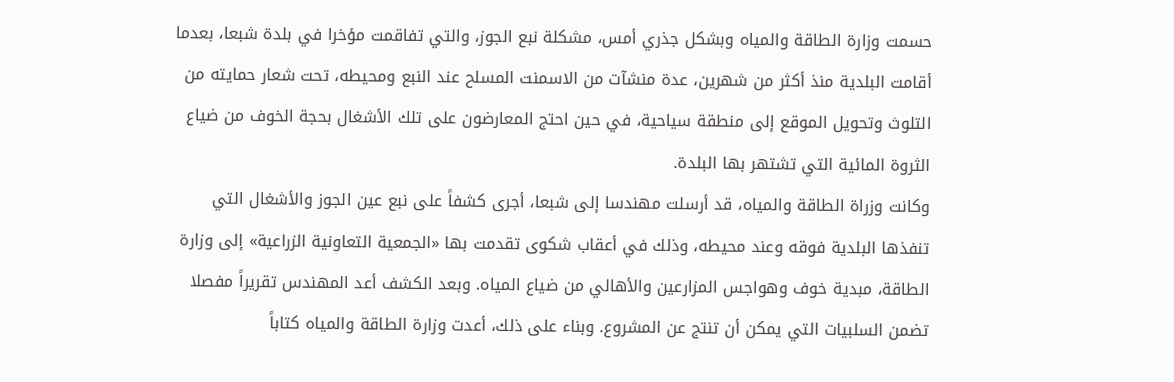حسمت وزارة الطاقة والمياه وبشكل جذري أمس، مشكلة نبع الجوز، والتي تفاقمت مؤخرا في بلدة شبعا، بعدما أقامت البلدية منذ أكثر من شهرين، عدة منشآت من الاسمنت المسلح عند النبع ومحيطه، تحت شعار حمايته من التلوث وتحويل الموقع إلى منطقة سياحية، في حين احتج المعارضون على تلك الأشغال بحجة الخوف من ضياع الثروة المائية التي تشتهر بها البلدة.
وكانت وزراة الطاقة والمياه، قد أرسلت مهندسا إلى شبعا، أجرى كشفاً على نبع عين الجوز والأشغال التي تنفذها البلدية فوقه وعند محيطه، وذلك في أعقاب شكوى تقدمت بها «الجمعية التعاونية الزراعية» إلى وزارة الطاقة، مبدية خوف وهواجس المزارعين والأهالي من ضياع المياه. وبعد الكشف أعد المهندس تقريراً مفصلا تضمن السلبيات التي يمكن أن تنتج عن المشروع. وبناء على ذلك، أعدت وزارة الطاقة والمياه كتاباً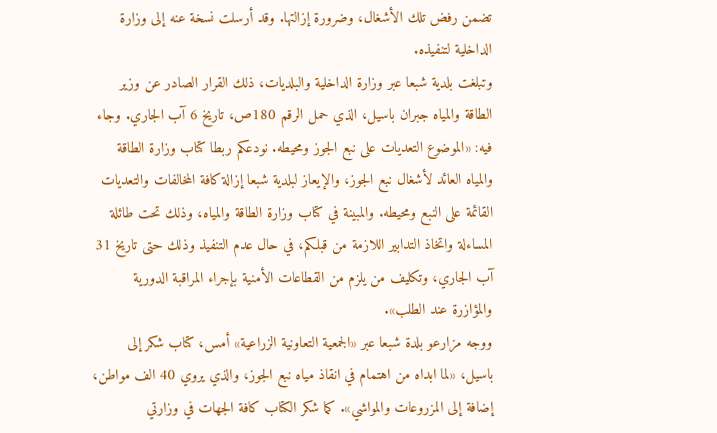تضمن رفض تلك الأشغال، وضرورة إزالتها. وقد أرسلت نسخة عنه إلى وزارة الداخلية لتنفيذه.
وتبلغت بلدية شبعا عبر وزارة الداخلية والبلديات، ذلك القرار الصادر عن وزير الطاقة والمياه جبران باسيل، الذي حمل الرقم 180ص، تاريخ 6 آب الجاري. وجاء فيه: «الموضوع التعديات على نبع الجوز ومحيطه. نودعكم ربطا كتاب وزارة الطاقة والمياه العائد لأشغال نبع الجوز، والإيعاز لبلدية شبعا إزالة كافة المخالفات والتعديات القائمة على النبع ومحيطه. والمبينة في كتاب وزارة الطاقة والمياه، وذلك تحت طائلة المساءلة واتخاذ التدابير اللازمة من قبلكم، في حال عدم التنفيذ وذلك حتى تاريخ 31 آب الجاري، وتكليف من يلزم من القطاعات الأمنية بإجراء المراقبة الدورية والمؤازرة عند الطلب».
ووجه مزارعو بلدة شبعا عبر «الجمعية التعاونية الزراعية» أمس، كتاب شكر إلى باسيل، «لما ابداه من اهتمام في انقاذ مياه نبع الجوز، والذي يروي 40 الف مواطن، إضافة إلى المزروعات والمواشي». كما شكر الكتاب كافة الجهات في وزارتي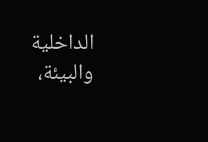الداخلية والبيئة،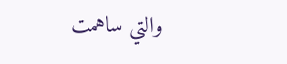والتي ساهمت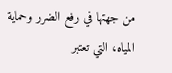من جهتها في رفع الضرر وحماية المياه، التي تعتبر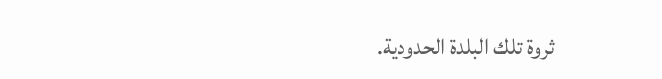ثروة تلك البلدة الحدودية.